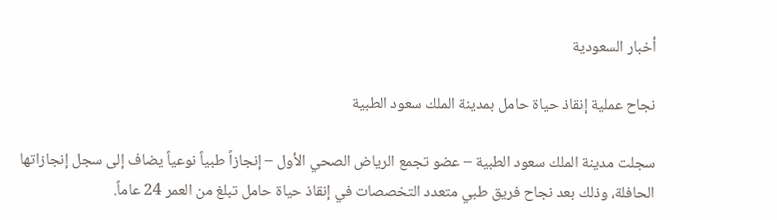أخبار السعودية

نجاح عملية إنقاذ حياة حامل بمدينة الملك سعود الطبية

سجلت مدينة الملك سعود الطبية – عضو تجمع الرياض الصحي الأول – إنجازاً طبياً نوعياً يضاف إلى سجل إنجازاتها الحافلة، وذلك بعد نجاح فريق طبي متعدد التخصصات في إنقاذ حياة حامل تبلغ من العمر 24 عاماً.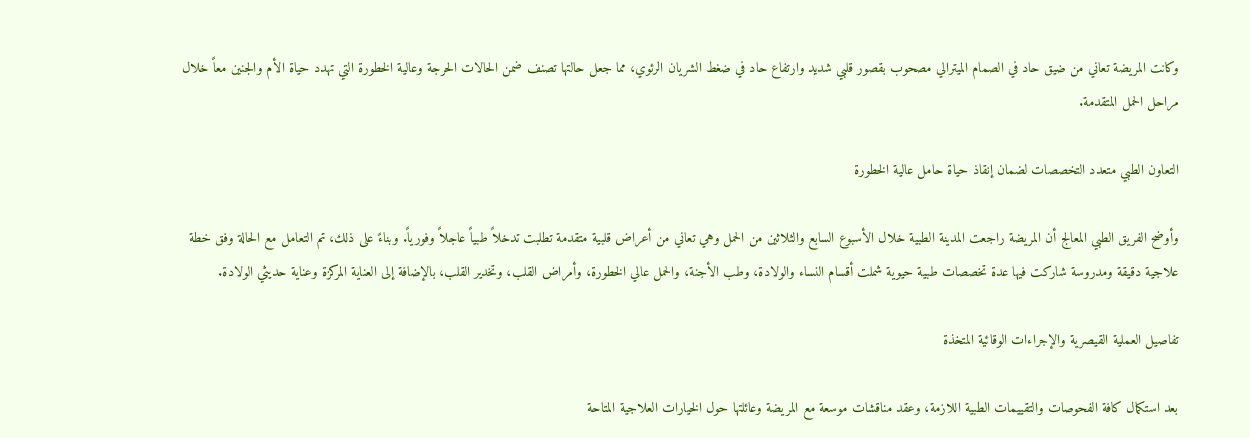وكانت المريضة تعاني من ضيق حاد في الصمام الميترالي مصحوب بقصور قلبي شديد وارتفاع حاد في ضغط الشريان الرئوي، مما جعل حالتها تصنف ضمن الحالات الحرجة وعالية الخطورة التي تهدد حياة الأم والجنين معاً خلال مراحل الحمل المتقدمة.

التعاون الطبي متعدد التخصصات لضمان إنقاذ حياة حامل عالية الخطورة

وأوضح الفريق الطبي المعالج أن المريضة راجعت المدينة الطبية خلال الأسبوع السابع والثلاثين من الحمل وهي تعاني من أعراض قلبية متقدمة تطلبت تدخلاً طبياً عاجلاً وفورياً. وبناءً على ذلك، تم التعامل مع الحالة وفق خطة علاجية دقيقة ومدروسة شاركت فيها عدة تخصصات طبية حيوية شملت أقسام النساء والولادة، وطب الأجنة، والحمل عالي الخطورة، وأمراض القلب، وتخدير القلب، بالإضافة إلى العناية المركزة وعناية حديثي الولادة.

تفاصيل العملية القيصرية والإجراءات الوقائية المتخذة

بعد استكمال كافة الفحوصات والتقييمات الطبية اللازمة، وعقد مناقشات موسعة مع المريضة وعائلتها حول الخيارات العلاجية المتاحة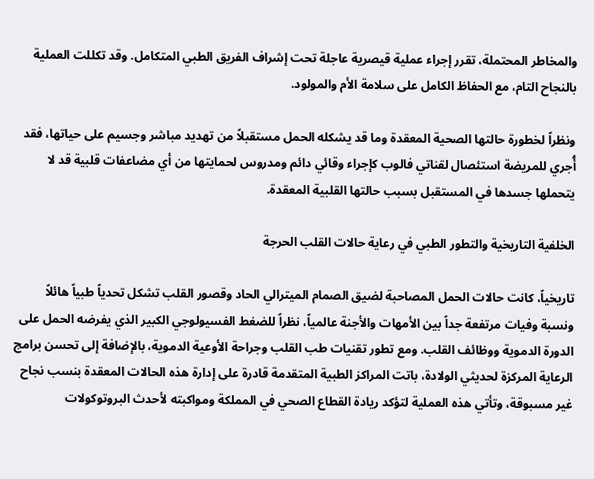والمخاطر المحتملة، تقرر إجراء عملية قيصرية عاجلة تحت إشراف الفريق الطبي المتكامل. وقد تكللت العملية بالنجاح التام، مع الحفاظ الكامل على سلامة الأم والمولود.

ونظراً لخطورة حالتها الصحية المعقدة وما قد يشكله الحمل مستقبلاً من تهديد مباشر وجسيم على حياتها، فقد أُجري للمريضة استئصال لقناتي فالوب كإجراء وقائي دائم ومدروس لحمايتها من أي مضاعفات قلبية قد لا يتحملها جسدها في المستقبل بسبب حالتها القلبية المعقدة.

الخلفية التاريخية والتطور الطبي في رعاية حالات القلب الحرجة

تاريخياً، كانت حالات الحمل المصاحبة لضيق الصمام الميترالي الحاد وقصور القلب تشكل تحدياً طبياً هائلاً ونسبة وفيات مرتفعة جداً بين الأمهات والأجنة عالمياً، نظراً للضغط الفسيولوجي الكبير الذي يفرضه الحمل على الدورة الدموية ووظائف القلب. ومع تطور تقنيات طب القلب وجراحة الأوعية الدموية، بالإضافة إلى تحسن برامج الرعاية المركزة لحديثي الولادة، باتت المراكز الطبية المتقدمة قادرة على إدارة هذه الحالات المعقدة بنسب نجاح غير مسبوقة، وتأتي هذه العملية لتؤكد ريادة القطاع الصحي في المملكة ومواكبته لأحدث البروتوكولات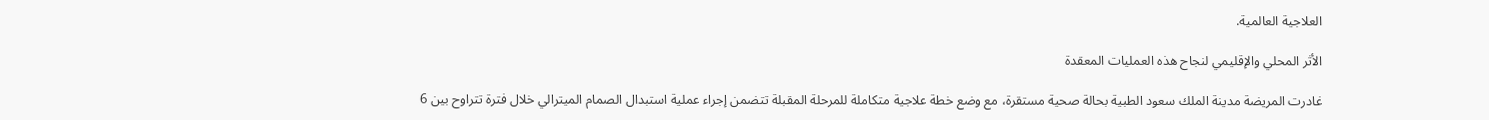العلاجية العالمية.

الأثر المحلي والإقليمي لنجاح هذه العمليات المعقدة

غادرت المريضة مدينة الملك سعود الطبية بحالة صحية مستقرة، مع وضع خطة علاجية متكاملة للمرحلة المقبلة تتضمن إجراء عملية استبدال الصمام الميترالي خلال فترة تتراوح بين 6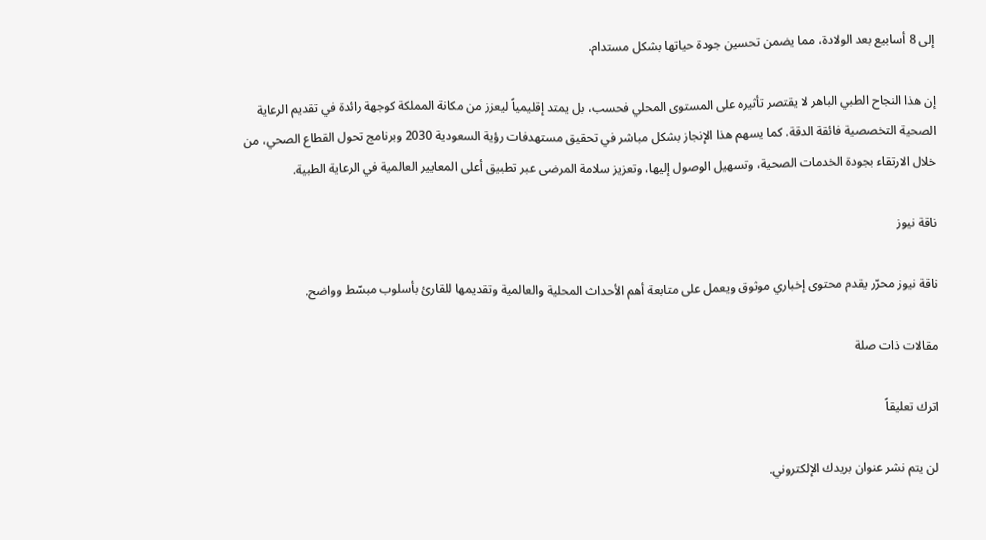إلى 8 أسابيع بعد الولادة، مما يضمن تحسين جودة حياتها بشكل مستدام.

إن هذا النجاح الطبي الباهر لا يقتصر تأثيره على المستوى المحلي فحسب، بل يمتد إقليمياً ليعزز من مكانة المملكة كوجهة رائدة في تقديم الرعاية الصحية التخصصية فائقة الدقة. كما يسهم هذا الإنجاز بشكل مباشر في تحقيق مستهدفات رؤية السعودية 2030 وبرنامج تحول القطاع الصحي، من خلال الارتقاء بجودة الخدمات الصحية، وتسهيل الوصول إليها، وتعزيز سلامة المرضى عبر تطبيق أعلى المعايير العالمية في الرعاية الطبية.

ناقة نيوز

ناقة نيوز محرّر يقدم محتوى إخباري موثوق ويعمل على متابعة أهم الأحداث المحلية والعالمية وتقديمها للقارئ بأسلوب مبسّط وواضح.

مقالات ذات صلة

اترك تعليقاً

لن يتم نشر عنوان بريدك الإلكتروني.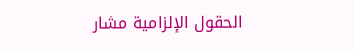الحقول الإلزامية مشار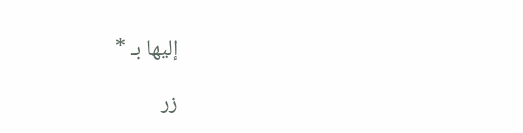إليها بـ *

زر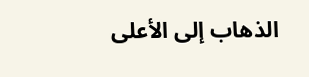الذهاب إلى الأعلى